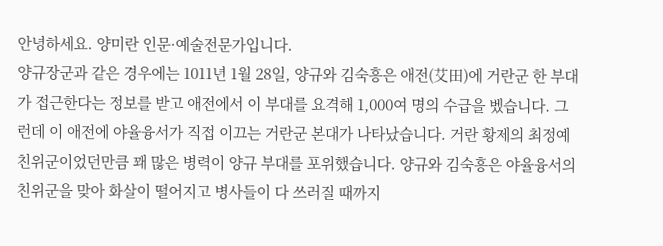안녕하세요. 양미란 인문·예술전문가입니다.
양규장군과 같은 경우에는 1011년 1월 28일, 양규와 김숙흥은 애전(艾田)에 거란군 한 부대가 접근한다는 정보를 받고 애전에서 이 부대를 요격해 1,000여 명의 수급을 벴습니다. 그런데 이 애전에 야율융서가 직접 이끄는 거란군 본대가 나타났습니다. 거란 황제의 최정예 친위군이었던만큼 꽤 많은 병력이 양규 부대를 포위했습니다. 양규와 김숙흥은 야율융서의 친위군을 맞아 화살이 떨어지고 병사들이 다 쓰러질 때까지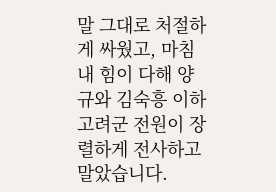말 그대로 처절하게 싸웠고, 마침내 힘이 다해 양규와 김숙흥 이하 고려군 전원이 장렬하게 전사하고 말았습니다.